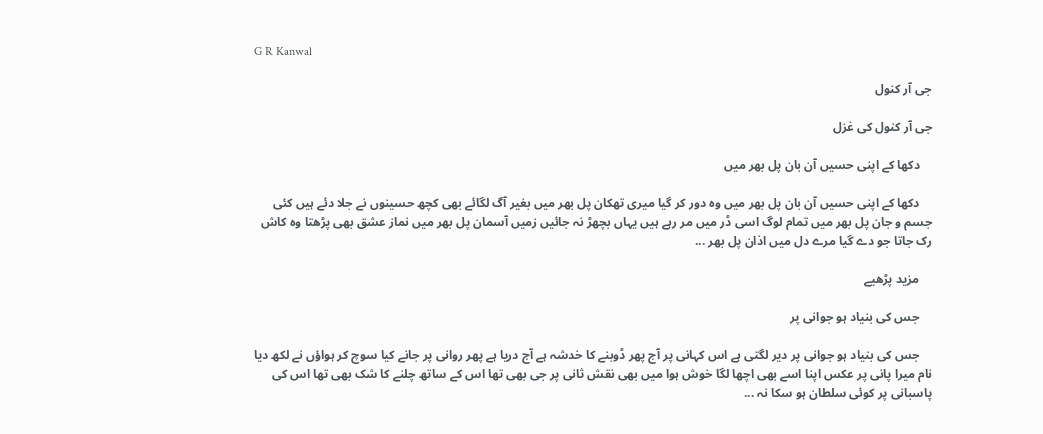G R Kanwal

جی آر کنول

جی آر کنول کی غزل

    دکھا کے اپنی حسیں آن بان پل بھر میں

    دکھا کے اپنی حسیں آن بان پل بھر میں وہ دور کر گیا میری تھکان پل بھر میں بغیر آگ لگائے بھی کچھ حسینوں نے جلا دئے ہیں کئی جسم و جان پل بھر میں تمام لوگ اسی ڈر میں مر رہے ہیں یہاں بچھڑ نہ جائیں زمیں آسمان پل بھر میں نماز عشق بھی پڑھتا وہ کاش رک جاتا جو دے گیا مرے دل میں اذان پل بھر ...

    مزید پڑھیے

    جس کی بنیاد ہو جوانی پر

    جس کی بنیاد ہو جوانی پر دیر لگتی ہے اس کہانی پر آج پھر ڈوبنے کا خدشہ ہے آج دریا ہے پھر روانی پر جانے کیا سوچ کر ہواؤں نے لکھ دیا نام میرا پانی پر عکس اپنا اسے بھی اچھا لگا خوش ہوا میں بھی نقش ثانی پر جی بھی تھا اس کے ساتھ چلنے کا شک بھی تھا اس کی پاسبانی پر کوئی سلطان ہو سکا نہ ...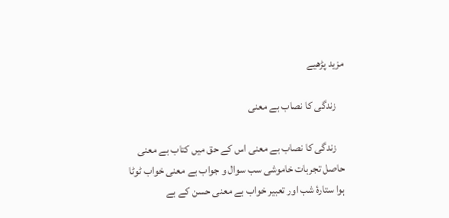مزید پڑھیے

    زندگی کا نصاب بے معنی

    زندگی کا نصاب بے معنی اس کے حق میں کتاب بے معنی حاصل تجربات خاموشی سب سوال و جواب بے معنی خواب ٹوٹا ہوا ستارۂ شب اور تعبیر خواب بے معنی حسن کے بے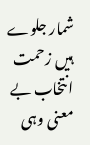شمار جلوے ہیں زحمت انتخاب بے معنی وہی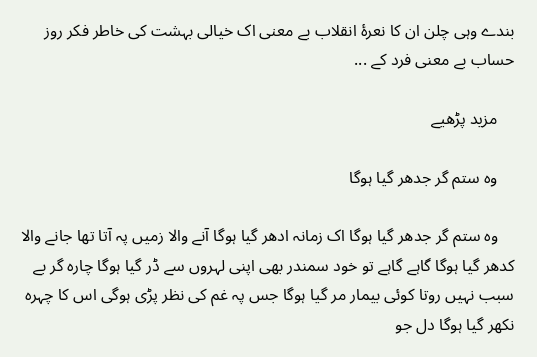بندے وہی چلن ان کا نعرۂ انقلاب بے معنی اک خیالی بہشت کی خاطر فکر روز حساب بے معنی فرد کے ...

    مزید پڑھیے

    وہ ستم گر جدھر گیا ہوگا

    وہ ستم گر جدھر گیا ہوگا اک زمانہ ادھر گیا ہوگا آنے والا زمیں پہ آتا تھا جانے والا کدھر گیا ہوگا گاہے گاہے تو خود سمندر بھی اپنی لہروں سے ڈر گیا ہوگا چارہ گر بے سبب نہیں روتا کوئی بیمار مر گیا ہوگا جس پہ غم کی نظر پڑی ہوگی اس کا چہرہ نکھر گیا ہوگا دل جو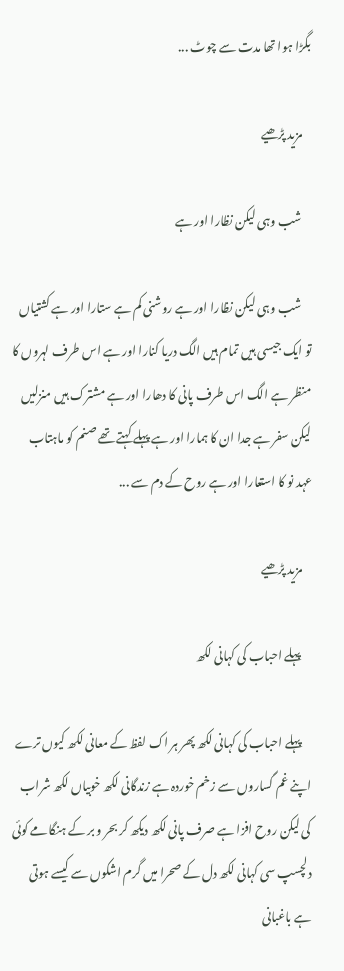بگڑا ہوا تھا مدت سے چوٹ ...

    مزید پڑھیے

    شب وہی لیکن نظارا اور ہے

    شب وہی لیکن نظارا اور ہے روشنی کم ہے ستارا اور ہے کشتیاں تو ایک جیسی ہیں تمام ہیں الگ دریا کنارا اور ہے اس طرف لہروں کا منظر ہے الگ اس طرف پانی کا دھارا اور ہے مشترک ہیں منزلیں لیکن سفر ہے جدا ان کا ہمارا اور ہے پہلے کہتے تھے صنم کو ماہتاب عہد نو کا استعارا اور ہے روح کے دم سے ...

    مزید پڑھیے

    پہلے احباب کی کہانی لکھ

    پہلے احباب کی کہانی لکھ پھر ہر اک لفظ کے معانی لکھ کیوں ترے اپنے غم گساروں سے زخم خوردہ ہے زندگانی لکھ خوبیاں لکھ شراب کی لیکن روح افزا ہے صرف پانی لکھ دیکھ کر بحر و بر کے ہنگامے کوئی دلچسپ سی کہانی لکھ دل کے صحرا میں گرم اشکوں سے کیسے ہوتی ہے باغبانی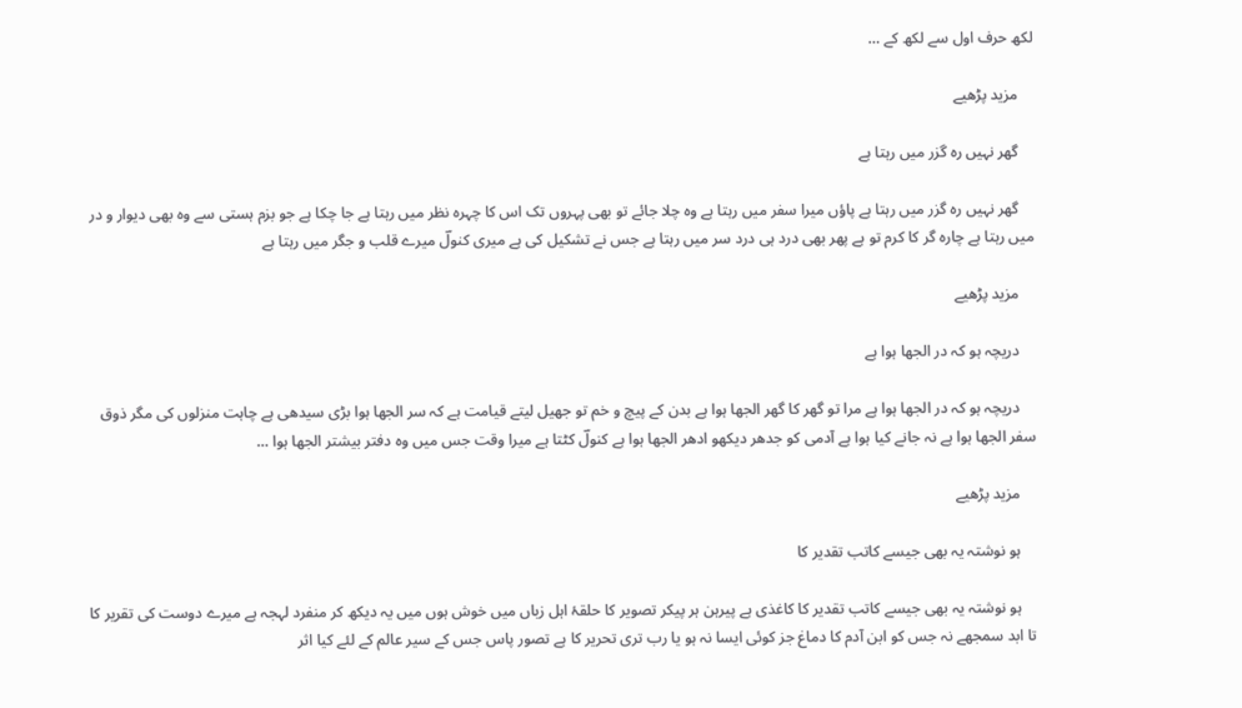لکھ حرف اول سے لکھ کے ...

    مزید پڑھیے

    گھر نہیں رہ گزر میں رہتا ہے

    گھر نہیں رہ گزر میں رہتا ہے پاؤں میرا سفر میں رہتا ہے وہ چلا جائے تو بھی پہروں تک اس کا چہرہ نظر میں رہتا ہے جا چکا ہے جو بزم ہستی سے وہ بھی دیوار و در میں رہتا ہے چارہ گر کا کرم تو ہے پھر بھی درد ہی درد سر میں رہتا ہے جس نے تشکیل کی ہے میری کنولؔ میرے قلب و جگر میں رہتا ہے

    مزید پڑھیے

    دریچہ ہو کہ در الجھا ہوا ہے

    دریچہ ہو کہ در الجھا ہوا ہے مرا تو گھر کا گھر الجھا ہوا ہے بدن کے پیچ و خم تو جھیل لیتے قیامت ہے کہ سر الجھا ہوا بڑی سیدھی ہے چاہت منزلوں کی مگر ذوق سفر الجھا ہوا ہے نہ جانے کیا ہوا ہے آدمی کو جدھر دیکھو ادھر الجھا ہوا ہے کنولؔ کٹتا ہے میرا وقت جس میں وہ دفتر بیشتر الجھا ہوا ...

    مزید پڑھیے

    ہو نوشتہ یہ بھی جیسے کاتب تقدیر کا

    ہو نوشتہ یہ بھی جیسے کاتب تقدیر کا کاغذی ہے پیرہن ہر پیکر تصویر کا حلقۂ اہل زباں میں خوش ہوں میں یہ دیکھ کر منفرد لہجہ ہے میرے دوست کی تقریر کا تا ابد سمجھے نہ جس کو ابن آدم کا دماغ جز کوئی ایسا نہ ہو یا رب تری تحریر کا ہے تصور پاس جس کے سیر عالم کے لئے کیا اثر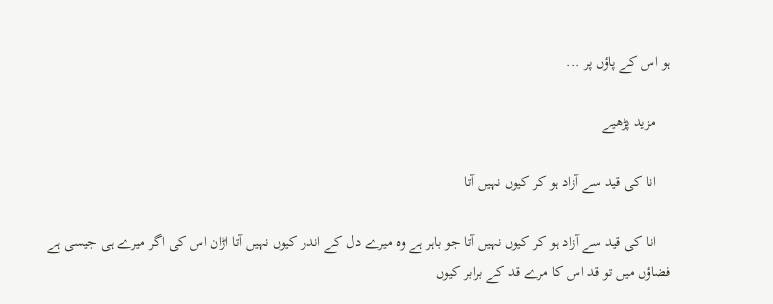ہو اس کے پاؤں پر ...

    مزید پڑھیے

    انا کی قید سے آزاد ہو کر کیوں نہیں آتا

    انا کی قید سے آزاد ہو کر کیوں نہیں آتا جو باہر ہے وہ میرے دل کے اندر کیوں نہیں آتا اڑان اس کی اگر میرے ہی جیسی ہے فضاؤں میں تو قد اس کا مرے قد کے برابر کیوں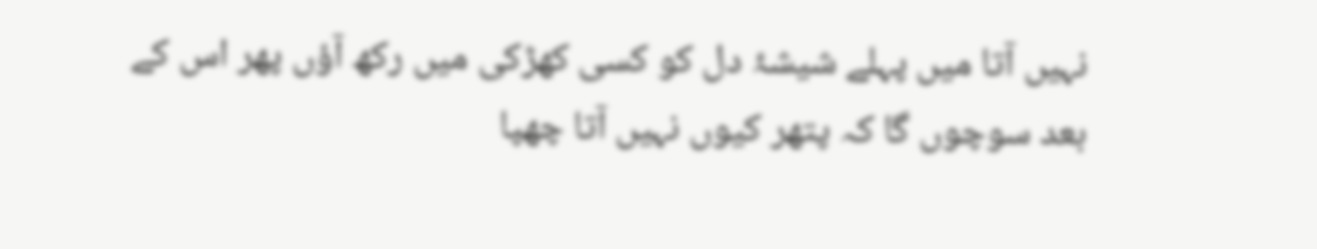نہیں آتا میں پہلے شیشۂ دل کو کسی کھڑکی میں رکھ آؤں پھر اس کے بعد سوچوں گا کہ پتھر کیوں نہیں آتا چھپا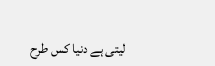لیتی ہے دنیا کس طرح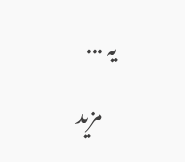یہ ...

    مزید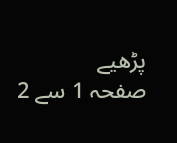پڑھیے
صفحہ 1 سے 2